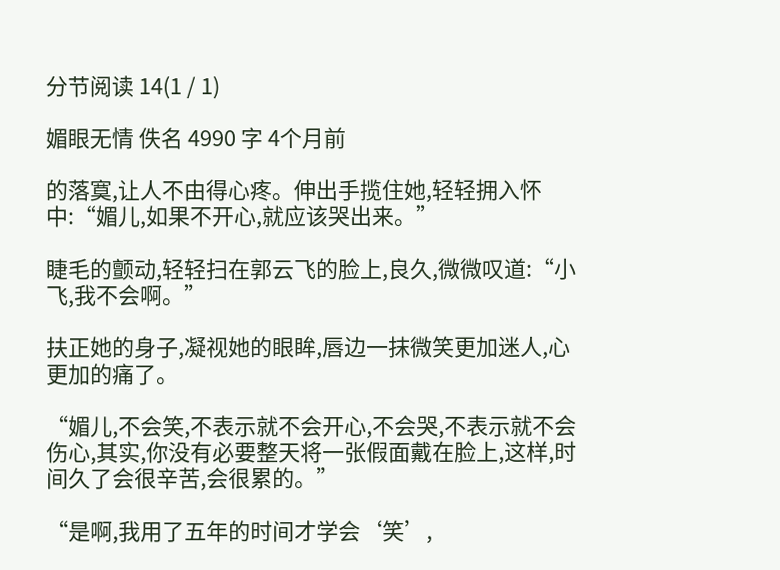分节阅读 14(1 / 1)

媚眼无情 佚名 4990 字 4个月前

的落寞,让人不由得心疼。伸出手揽住她,轻轻拥入怀中:“媚儿,如果不开心,就应该哭出来。”

睫毛的颤动,轻轻扫在郭云飞的脸上,良久,微微叹道:“小飞,我不会啊。”

扶正她的身子,凝视她的眼眸,唇边一抹微笑更加迷人,心更加的痛了。

“媚儿,不会笑,不表示就不会开心,不会哭,不表示就不会伤心,其实,你没有必要整天将一张假面戴在脸上,这样,时间久了会很辛苦,会很累的。”

“是啊,我用了五年的时间才学会‘笑’,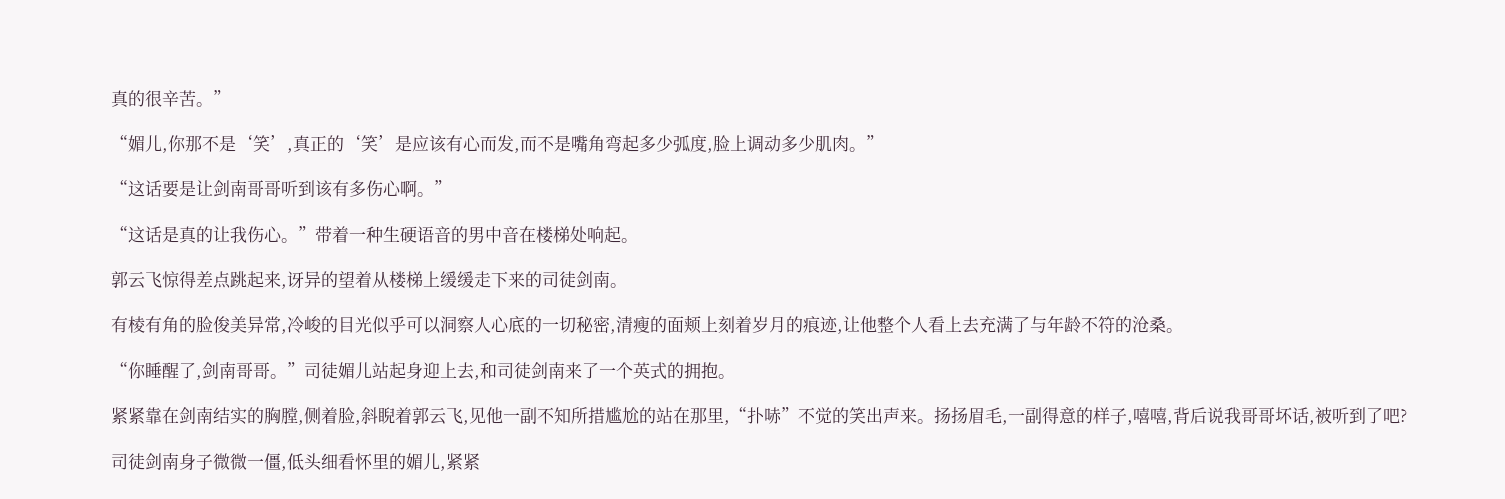真的很辛苦。”

“媚儿,你那不是‘笑’,真正的‘笑’是应该有心而发,而不是嘴角弯起多少弧度,脸上调动多少肌肉。”

“这话要是让剑南哥哥听到该有多伤心啊。”

“这话是真的让我伤心。”带着一种生硬语音的男中音在楼梯处响起。

郭云飞惊得差点跳起来,讶异的望着从楼梯上缓缓走下来的司徒剑南。

有棱有角的脸俊美异常,冷峻的目光似乎可以洞察人心底的一切秘密,清瘦的面颊上刻着岁月的痕迹,让他整个人看上去充满了与年龄不符的沧桑。

“你睡醒了,剑南哥哥。”司徒媚儿站起身迎上去,和司徒剑南来了一个英式的拥抱。

紧紧靠在剑南结实的胸膛,侧着脸,斜睨着郭云飞,见他一副不知所措尴尬的站在那里,“扑哧”不觉的笑出声来。扬扬眉毛,一副得意的样子,嘻嘻,背后说我哥哥坏话,被听到了吧?

司徒剑南身子微微一僵,低头细看怀里的媚儿,紧紧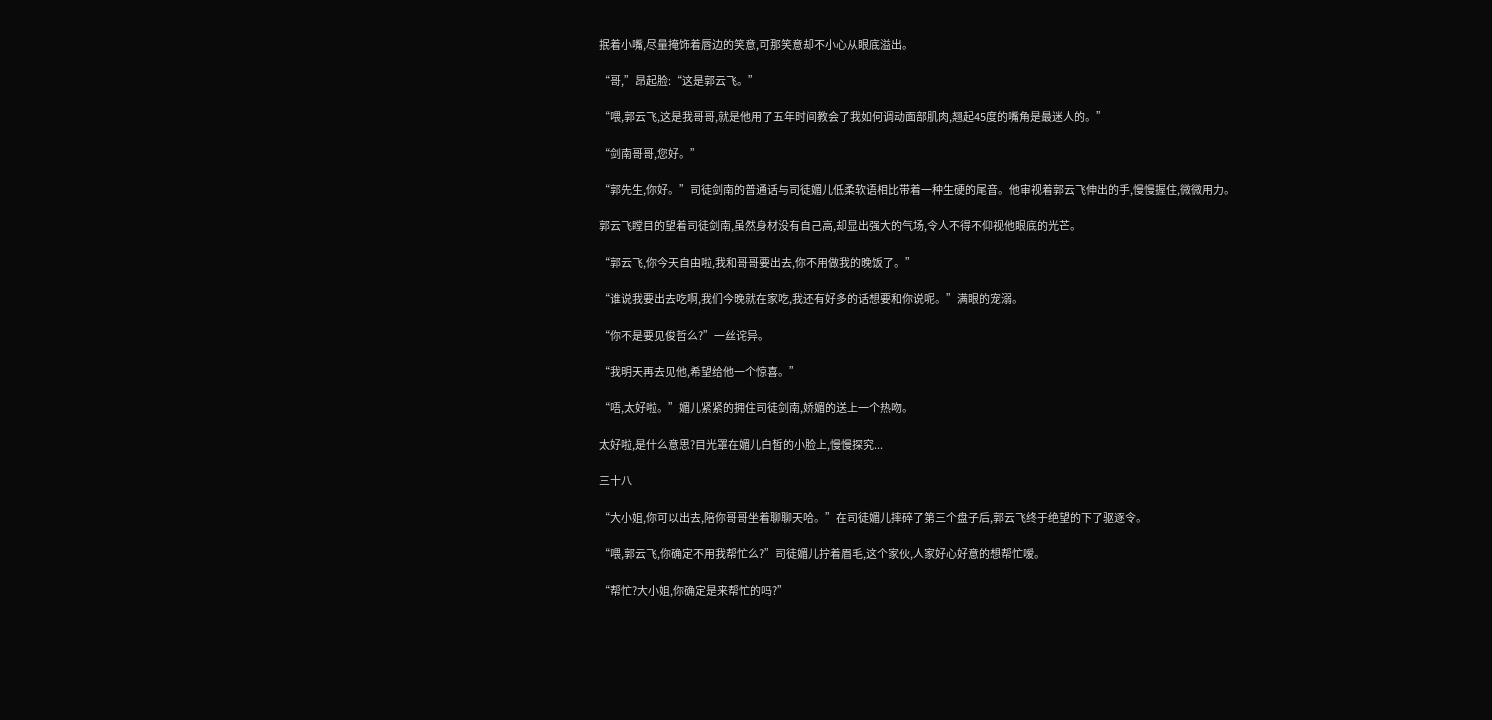抿着小嘴,尽量掩饰着唇边的笑意,可那笑意却不小心从眼底溢出。

“哥,”昂起脸:“这是郭云飞。”

“喂,郭云飞,这是我哥哥,就是他用了五年时间教会了我如何调动面部肌肉,翘起45度的嘴角是最迷人的。”

“剑南哥哥,您好。”

“郭先生,你好。”司徒剑南的普通话与司徒媚儿低柔软语相比带着一种生硬的尾音。他审视着郭云飞伸出的手,慢慢握住,微微用力。

郭云飞瞠目的望着司徒剑南,虽然身材没有自己高,却显出强大的气场,令人不得不仰视他眼底的光芒。

“郭云飞,你今天自由啦,我和哥哥要出去,你不用做我的晚饭了。”

“谁说我要出去吃啊,我们今晚就在家吃,我还有好多的话想要和你说呢。”满眼的宠溺。

“你不是要见俊哲么?”一丝诧异。

“我明天再去见他,希望给他一个惊喜。”

“唔,太好啦。”媚儿紧紧的拥住司徒剑南,娇媚的送上一个热吻。

太好啦,是什么意思?目光罩在媚儿白皙的小脸上,慢慢探究...

三十八

“大小姐,你可以出去,陪你哥哥坐着聊聊天哈。”在司徒媚儿摔碎了第三个盘子后,郭云飞终于绝望的下了驱逐令。

“喂,郭云飞,你确定不用我帮忙么?”司徒媚儿拧着眉毛,这个家伙,人家好心好意的想帮忙嗳。

“帮忙?大小姐,你确定是来帮忙的吗?”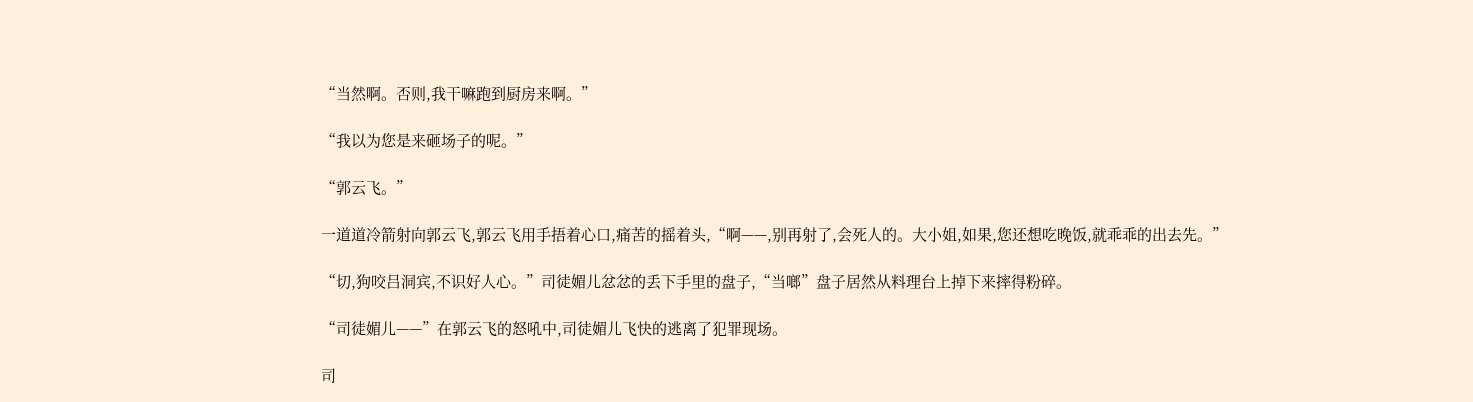“当然啊。否则,我干嘛跑到厨房来啊。”

“我以为您是来砸场子的呢。”

“郭云飞。”

一道道冷箭射向郭云飞,郭云飞用手捂着心口,痛苦的摇着头,“啊——,别再射了,会死人的。大小姐,如果,您还想吃晚饭,就乖乖的出去先。”

“切,狗咬吕洞宾,不识好人心。”司徒媚儿忿忿的丢下手里的盘子,“当啷”盘子居然从料理台上掉下来摔得粉碎。

“司徒媚儿——”在郭云飞的怒吼中,司徒媚儿飞快的逃离了犯罪现场。

司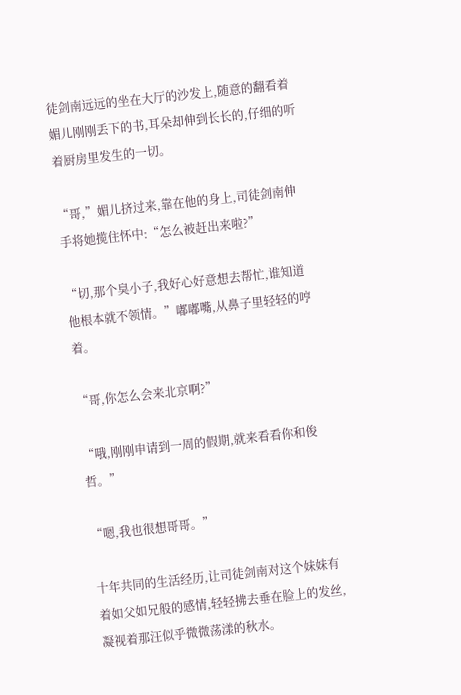徒剑南远远的坐在大厅的沙发上,随意的翻看着媚儿刚刚丢下的书,耳朵却伸到长长的,仔细的听着厨房里发生的一切。

“哥,”媚儿挤过来,靠在他的身上,司徒剑南伸手将她揽住怀中:“怎么被赶出来啦?”

“切,那个臭小子,我好心好意想去帮忙,谁知道他根本就不领情。”嘟嘟嘴,从鼻子里轻轻的哼着。

“哥,你怎么会来北京啊?”

“哦,刚刚申请到一周的假期,就来看看你和俊哲。”

“嗯,我也很想哥哥。”

十年共同的生活经历,让司徒剑南对这个妹妹有着如父如兄般的感情,轻轻拂去垂在脸上的发丝,凝视着那汪似乎微微荡漾的秋水。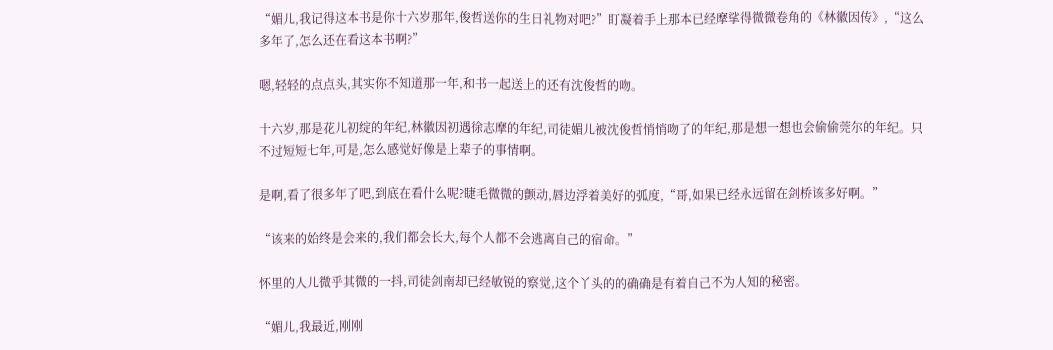“媚儿,我记得这本书是你十六岁那年,俊哲送你的生日礼物对吧?”盯凝着手上那本已经摩挲得微微卷角的《林徽因传》,“这么多年了,怎么还在看这本书啊?”

嗯,轻轻的点点头,其实你不知道那一年,和书一起送上的还有沈俊哲的吻。

十六岁,那是花儿初绽的年纪,林徽因初遇徐志摩的年纪,司徒媚儿被沈俊哲悄悄吻了的年纪,那是想一想也会偷偷莞尔的年纪。只不过短短七年,可是,怎么感觉好像是上辈子的事情啊。

是啊,看了很多年了吧,到底在看什么呢?睫毛微微的颤动,唇边浮着美好的弧度,“哥,如果已经永远留在剑桥该多好啊。”

“该来的始终是会来的,我们都会长大,每个人都不会逃离自己的宿命。”

怀里的人儿微乎其微的一抖,司徒剑南却已经敏锐的察觉,这个丫头的的确确是有着自己不为人知的秘密。

“媚儿,我最近,刚刚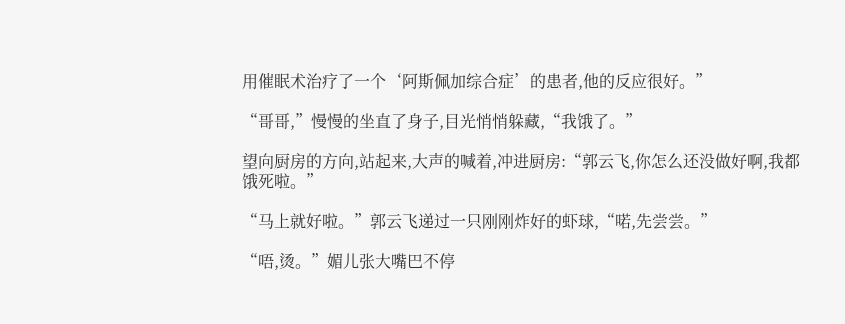用催眠术治疗了一个‘阿斯佩加综合症’的患者,他的反应很好。”

“哥哥,”慢慢的坐直了身子,目光悄悄躲藏,“我饿了。”

望向厨房的方向,站起来,大声的喊着,冲进厨房:“郭云飞,你怎么还没做好啊,我都饿死啦。”

“马上就好啦。”郭云飞递过一只刚刚炸好的虾球,“喏,先尝尝。”

“唔,烫。”媚儿张大嘴巴不停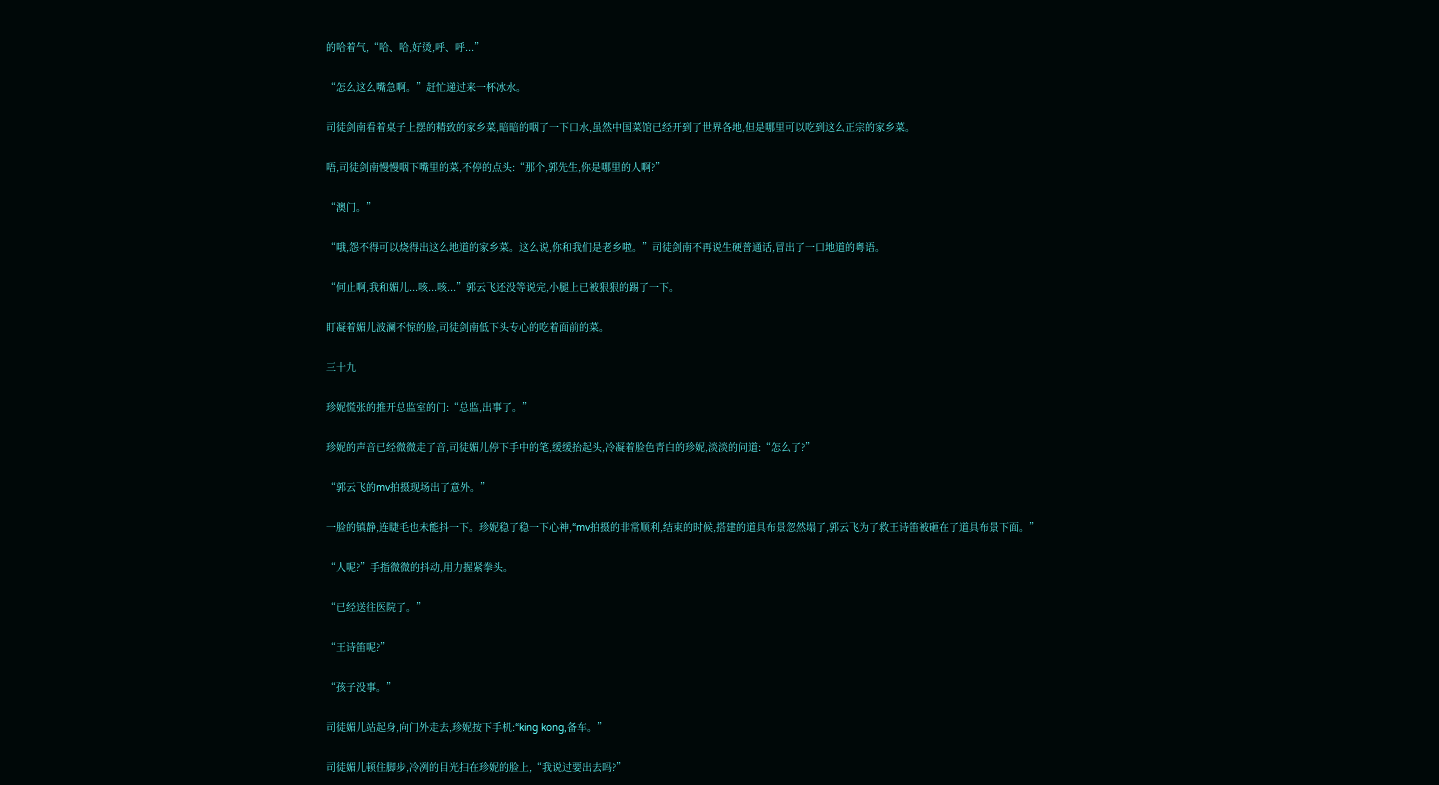的哈着气,“哈、哈,好烫,呼、呼...”

“怎么这么嘴急啊。”赶忙递过来一杯冰水。

司徒剑南看着桌子上摆的精致的家乡菜,暗暗的咽了一下口水,虽然中国菜馆已经开到了世界各地,但是哪里可以吃到这么正宗的家乡菜。

唔,司徒剑南慢慢咽下嘴里的菜,不停的点头:“那个,郭先生,你是哪里的人啊?”

“澳门。”

“哦,怨不得可以烧得出这么地道的家乡菜。这么说,你和我们是老乡啦。”司徒剑南不再说生硬普通话,冒出了一口地道的粤语。

“何止啊,我和媚儿...咳...咳...”郭云飞还没等说完,小腿上已被狠狠的踢了一下。

盯凝着媚儿波澜不惊的脸,司徒剑南低下头专心的吃着面前的菜。

三十九

珍妮慌张的推开总监室的门:“总监,出事了。”

珍妮的声音已经微微走了音,司徒媚儿停下手中的笔,缓缓抬起头,冷凝着脸色青白的珍妮,淡淡的问道:“怎么了?”

“郭云飞的mv拍摄现场出了意外。”

一脸的镇静,连睫毛也未能抖一下。珍妮稳了稳一下心神,“mv拍摄的非常顺利,结束的时候,搭建的道具布景忽然塌了,郭云飞为了救王诗笛被砸在了道具布景下面。”

“人呢?”手指微微的抖动,用力握紧拳头。

“已经送往医院了。”

“王诗笛呢?”

“孩子没事。”

司徒媚儿站起身,向门外走去,珍妮按下手机:“king kong,备车。”

司徒媚儿顿住脚步,冷冽的目光扫在珍妮的脸上,“我说过要出去吗?”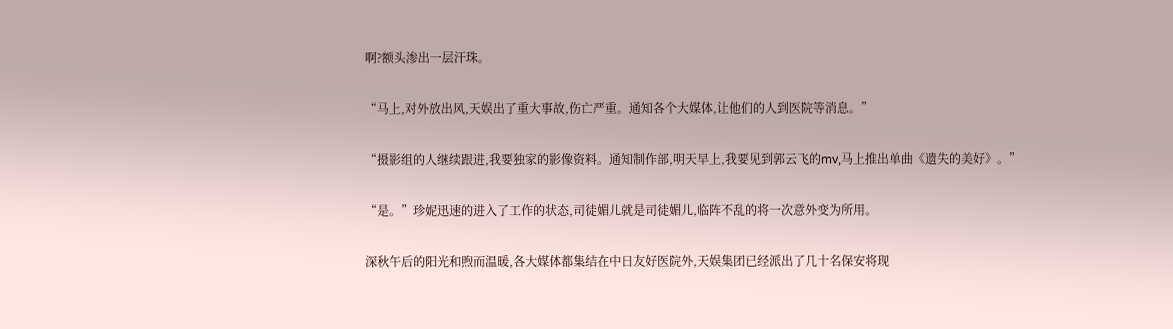啊?额头渗出一层汗珠。

“马上,对外放出风,天娱出了重大事故,伤亡严重。通知各个大媒体,让他们的人到医院等消息。”

“摄影组的人继续跟进,我要独家的影像资料。通知制作部,明天早上,我要见到郭云飞的mv,马上推出单曲《遗失的美好》。”

“是。”珍妮迅速的进入了工作的状态,司徒媚儿就是司徒媚儿,临阵不乱的将一次意外变为所用。

深秋午后的阳光和煦而温暖,各大媒体都集结在中日友好医院外,天娱集团已经派出了几十名保安将现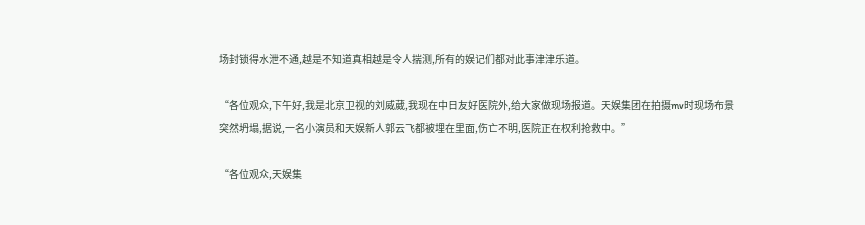场封锁得水泄不通,越是不知道真相越是令人揣测,所有的娱记们都对此事津津乐道。

“各位观众,下午好,我是北京卫视的刘威葳,我现在中日友好医院外,给大家做现场报道。天娱集团在拍摄mv时现场布景突然坍塌,据说,一名小演员和天娱新人郭云飞都被埋在里面,伤亡不明,医院正在权利抢救中。”

“各位观众,天娱集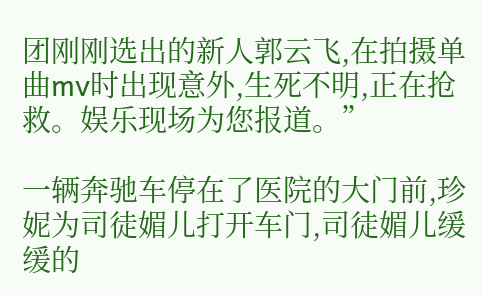团刚刚选出的新人郭云飞,在拍摄单曲mv时出现意外,生死不明,正在抢救。娱乐现场为您报道。”

一辆奔驰车停在了医院的大门前,珍妮为司徒媚儿打开车门,司徒媚儿缓缓的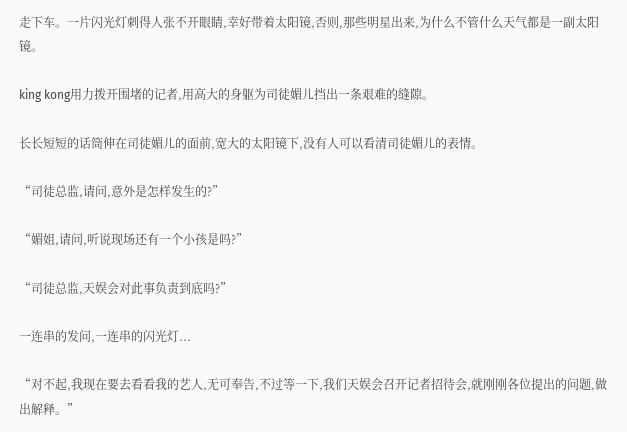走下车。一片闪光灯刺得人张不开眼睛,幸好带着太阳镜,否则,那些明星出来,为什么不管什么天气都是一副太阳镜。

king kong用力拨开围堵的记者,用高大的身躯为司徒媚儿挡出一条艰难的缝隙。

长长短短的话筒伸在司徒媚儿的面前,宽大的太阳镜下,没有人可以看清司徒媚儿的表情。

“司徒总监,请问,意外是怎样发生的?”

“媚姐,请问,听说现场还有一个小孩是吗?”

“司徒总监,天娱会对此事负责到底吗?”

一连串的发问,一连串的闪光灯...

“对不起,我现在要去看看我的艺人,无可奉告,不过等一下,我们天娱会召开记者招待会,就刚刚各位提出的问题,做出解释。”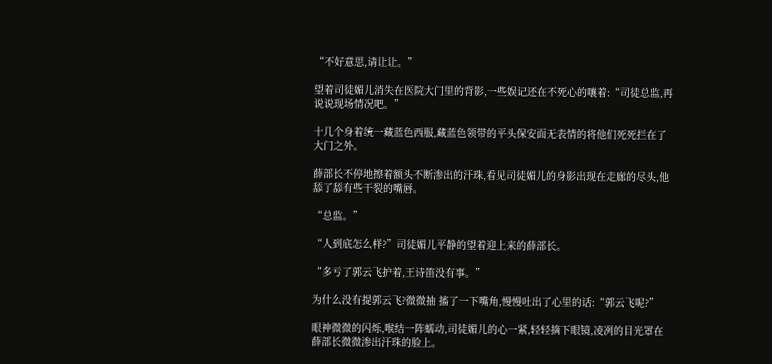“不好意思,请让让。”

望着司徒媚儿消失在医院大门里的背影,一些娱记还在不死心的嚷着:“司徒总监,再说说现场情况吧。”

十几个身着统一藏蓝色西服,藏蓝色领带的平头保安面无表情的将他们死死拦在了大门之外。

薛部长不停地擦着额头不断渗出的汗珠,看见司徒媚儿的身影出现在走廊的尽头,他舔了舔有些干裂的嘴唇。

“总监。”

“人到底怎么样?”司徒媚儿平静的望着迎上来的薛部长。

“多亏了郭云飞护着,王诗笛没有事。”

为什么没有提郭云飞?微微抽 搐了一下嘴角,慢慢吐出了心里的话:“郭云飞呢?”

眼神微微的闪烁,喉结一阵蠕动,司徒媚儿的心一紧,轻轻摘下眼镜,凌冽的目光罩在薛部长微微渗出汗珠的脸上。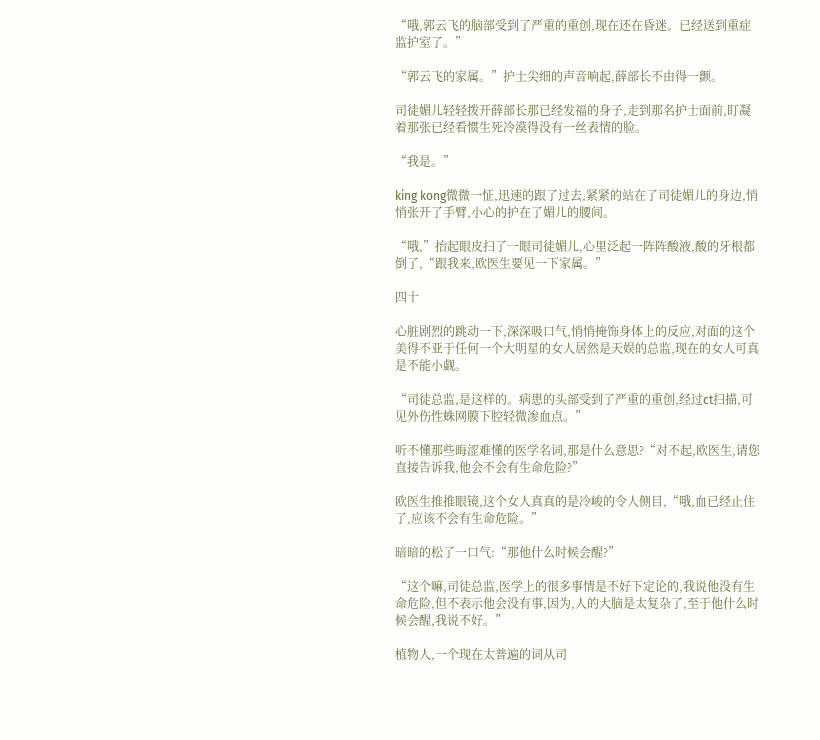“哦,郭云飞的脑部受到了严重的重创,现在还在昏迷。已经送到重症监护室了。”

“郭云飞的家属。”护士尖细的声音响起,薛部长不由得一颤。

司徒媚儿轻轻拨开薛部长那已经发福的身子,走到那名护士面前,盯凝着那张已经看惯生死冷漠得没有一丝表情的脸。

“我是。”

king kong微微一怔,迅速的跟了过去,紧紧的站在了司徒媚儿的身边,悄悄张开了手臂,小心的护在了媚儿的腰间。

“哦,”抬起眼皮扫了一眼司徒媚儿,心里泛起一阵阵酸液,酸的牙根都倒了,“跟我来,欧医生要见一下家属。”

四十

心脏剧烈的跳动一下,深深吸口气,悄悄掩饰身体上的反应,对面的这个美得不亚于任何一个大明星的女人居然是天娱的总监,现在的女人可真是不能小觑。

“司徒总监,是这样的。病患的头部受到了严重的重创,经过ct扫描,可见外伤性蛛网膜下腔轻微渗血点。”

听不懂那些晦涩难懂的医学名词,那是什么意思?“对不起,欧医生,请您直接告诉我,他会不会有生命危险?”

欧医生推推眼镜,这个女人真真的是冷峻的令人侧目,“哦,血已经止住了,应该不会有生命危险。”

暗暗的松了一口气:“那他什么时候会醒?”

“这个嘛,司徒总监,医学上的很多事情是不好下定论的,我说他没有生命危险,但不表示他会没有事,因为,人的大脑是太复杂了,至于他什么时候会醒,我说不好。”

植物人,一个现在太普遍的词从司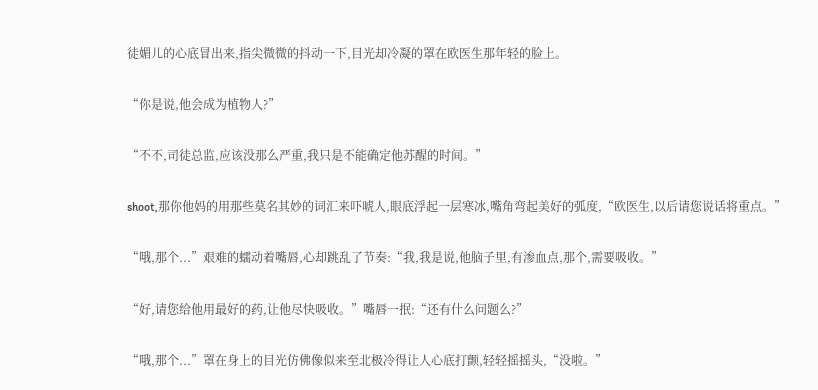徒媚儿的心底冒出来,指尖微微的抖动一下,目光却冷凝的罩在欧医生那年轻的脸上。

“你是说,他会成为植物人?”

“不不,司徒总监,应该没那么严重,我只是不能确定他苏醒的时间。”

shoot,那你他妈的用那些莫名其妙的词汇来吓唬人,眼底浮起一层寒冰,嘴角弯起美好的弧度,“欧医生,以后请您说话将重点。”

“哦,那个...”艰难的蠕动着嘴唇,心却跳乱了节奏:“我,我是说,他脑子里,有渗血点,那个,需要吸收。”

“好,请您给他用最好的药,让他尽快吸收。”嘴唇一抿:“还有什么问题么?”

“哦,那个...”罩在身上的目光仿佛像似来至北极冷得让人心底打颤,轻轻摇摇头,“没啦。”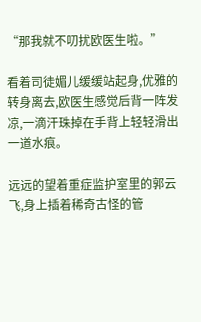“那我就不叨扰欧医生啦。”

看着司徒媚儿缓缓站起身,优雅的转身离去,欧医生感觉后背一阵发凉,一滴汗珠掉在手背上轻轻滑出一道水痕。

远远的望着重症监护室里的郭云飞,身上插着稀奇古怪的管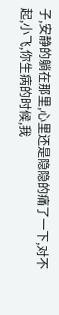子,安静的躺在那里,心里还是隐隐的痛了一下,对不起,小飞,你生病的时候,我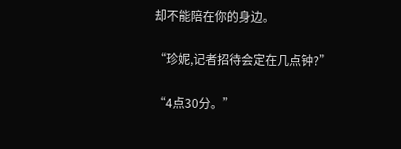却不能陪在你的身边。

“珍妮,记者招待会定在几点钟?”

“4点30分。”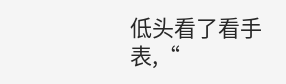低头看了看手表,“